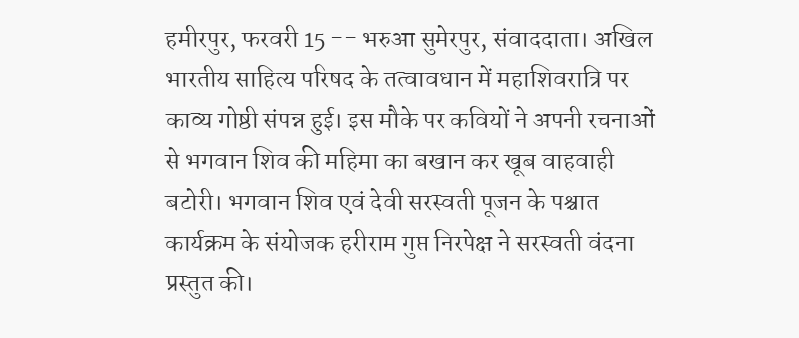हमीरपुर, फरवरी 15 -- भरुआ सुमेरपुर, संवाददाता। अखिल भारतीय साहित्य परिषद के तत्वावधान में महाशिवरात्रि पर काव्य गोष्ठी संपन्न हुई। इस मौके पर कवियों ने अपनी रचनाओं से भगवान शिव की महिमा का बखान कर खूब वाहवाही बटोरी। भगवान शिव एवं देवी सरस्वती पूजन के पश्चात कार्यक्रम के संयोजक हरीराम गुप्त निरपेक्ष ने सरस्वती वंदना प्रस्तुत की।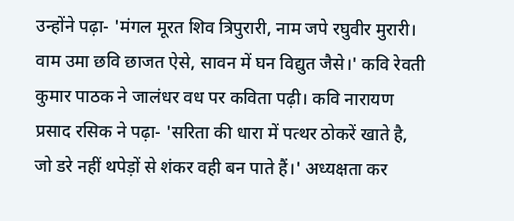उन्होंने पढ़ा- 'मंगल मूरत शिव त्रिपुरारी, नाम जपे रघुवीर मुरारी। वाम उमा छवि छाजत ऐसे, सावन में घन विद्युत जैसे।' कवि रेवती कुमार पाठक ने जालंधर वध पर कविता पढ़ी। कवि नारायण प्रसाद रसिक ने पढ़ा- 'सरिता की धारा में पत्थर ठोकरें खाते है, जो डरे नहीं थपेड़ों से शंकर वही बन पाते हैं।' अध्यक्षता कर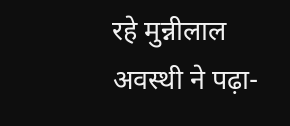रहे मुन्नीलाल अवस्थी ने पढ़ा-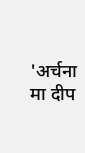'अर्चना मा दीप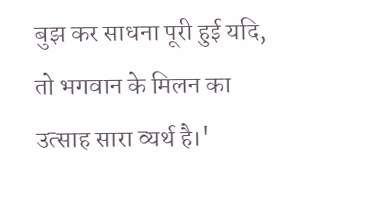बुझ कर साधना पूरी हुई यदि, तो भगवान के मिलन का उत्साह सारा व्यर्थ है।'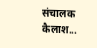संचालक कैलाश...